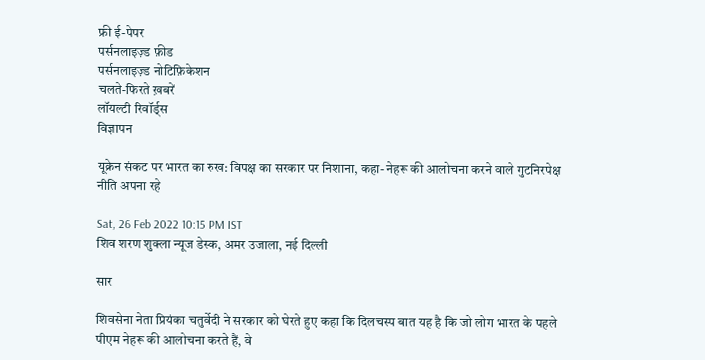फ्री ई-पेपर
पर्सनलाइज़्ड फ़ीड
पर्सनलाइज़्ड नोटिफ़िकेशन
चलते-फिरते ख़बरें
लॉयल्टी रिवॉर्ड्स
विज्ञापन

यूक्रेन संकट पर भारत का रुख: विपक्ष का सरकार पर निशाना, कहा- नेहरू की आलोचना करने वाले गुटनिरपेक्ष नीति अपना रहे

Sat, 26 Feb 2022 10:15 PM IST
शिव शरण शुक्ला न्यूज डेस्क, अमर उजाला, नई दिल्ली

सार

शिवसेना नेता प्रियंका चतुर्वेदी ने सरकार को घेरते हुए कहा कि दिलचस्प बात यह है कि जो लोग भारत के पहले पीएम नेहरू की आलोचना करते हैं, वे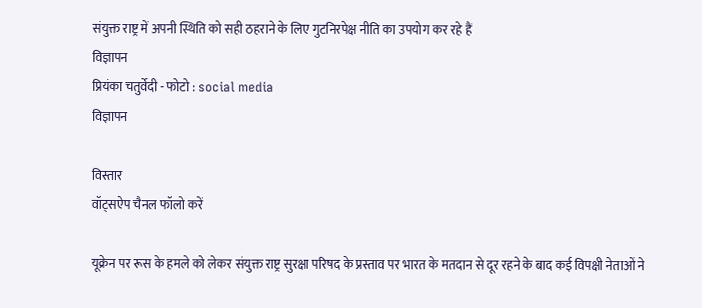संयुक्त राष्ट्र में अपनी स्थिति को सही ठहराने के लिए गुटनिरपेक्ष नीति का उपयोग कर रहे हैं
विज्ञापन
प्रियंका चतुर्वेदी - फोटो : social media
विज्ञापन

विस्तार
वॉट्सऐप चैनल फॉलो करें

यूक्रेन पर रूस के हमले को लेकर संयुक्त राष्ट्र सुरक्षा परिषद के प्रस्ताव पर भारत के मतदान से दूर रहने के बाद कई विपक्षी नेताओं ने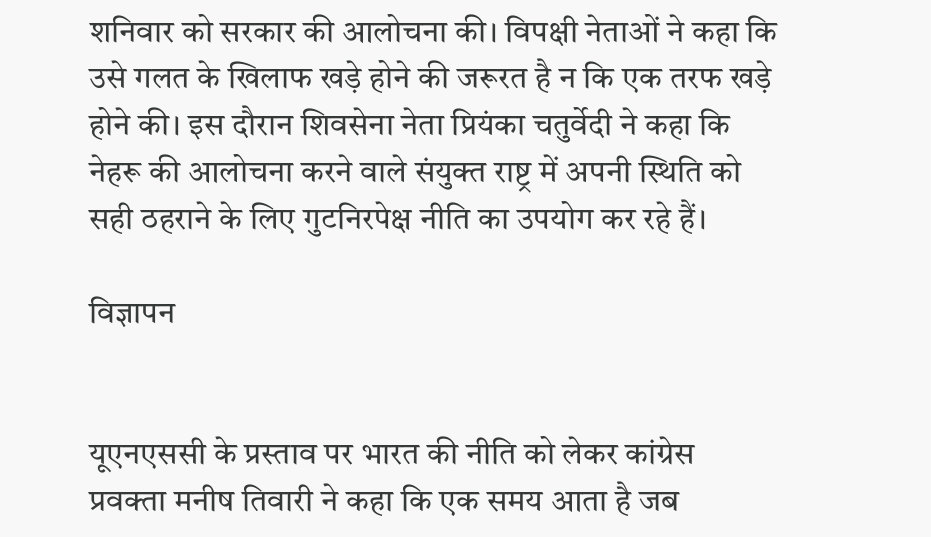शनिवार को सरकार की आलोचना की। विपक्षी नेताओं ने कहा कि उसे गलत के खिलाफ खड़े होने की जरूरत है न कि एक तरफ खड़े होने की। इस दौरान शिवसेना नेता प्रियंका चतुर्वेदी ने कहा कि नेहरू की आलोचना करने वाले संयुक्त राष्ट्र में अपनी स्थिति को सही ठहराने के लिए गुटनिरपेक्ष नीति का उपयोग कर रहे हैं।

विज्ञापन


यूएनएससी के प्रस्ताव पर भारत की नीति को लेकर कांग्रेस प्रवक्ता मनीष तिवारी ने कहा कि एक समय आता है जब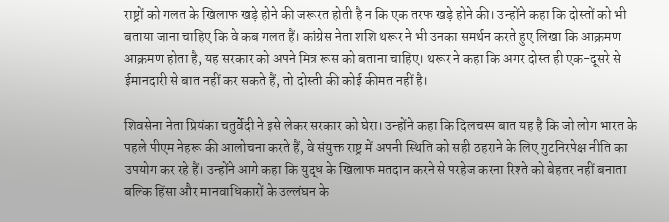राष्ट्रों को गलत के खिलाफ खड़े होने की जरूरत होती है न कि एक तरफ खड़े होने की। उन्होंने कहा कि दोस्तों को भी बताया जाना चाहिए कि वे कब गलत हैं। कांग्रेस नेता शशि थरूर ने भी उनका समर्थन करते हुए लिखा कि आक्रमण आक्रमण होता है, यह सरकार को अपने मित्र रूस को बताना चाहिए। थरूर ने कहा कि अगर दोस्त ही एक-दूसरे से ईमानदारी से बात नहीं कर सकते हैं, तो दोस्ती की कोई कीमत नहीं है।

शिवसेना नेता प्रियंका चतुर्वेदी ने इसे लेकर सरकार को घेरा। उन्होंने कहा कि दिलचस्प बात यह है कि जो लोग भारत के पहले पीएम नेहरू की आलोचना करते हैं, वे संयुक्त राष्ट्र में अपनी स्थिति को सही ठहराने के लिए गुटनिरपेक्ष नीति का उपयोग कर रहे हैं। उन्होंने आगे कहा कि युद्ध के खिलाफ मतदान करने से परहेज करना रिश्ते को बेहतर नहीं बनाता बल्कि हिंसा और मानवाधिकारों के उल्लंघन के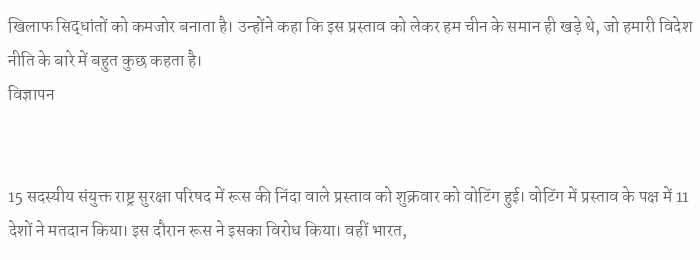खिलाफ सिद्धांतों को कमजोर बनाता है। उन्होंने कहा कि इस प्रस्ताव को लेकर हम चीन के समान ही खड़े थे, जो हमारी विदेश नीति के बारे में बहुत कुछ कहता है।
विज्ञापन


15 सदस्यीय संयुक्त राष्ट्र सुरक्षा परिषद में रूस की निंदा वाले प्रस्ताव को शुक्रवार को वोटिंग हुई। वोटिंग में प्रस्ताव के पक्ष में 11 देशों ने मतदान किया। इस दौरान रूस ने इसका विरोध किया। वहीं भारत,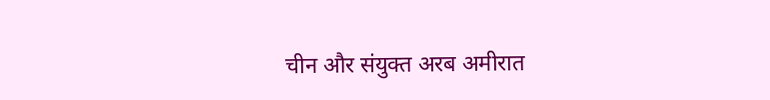चीन और संयुक्त अरब अमीरात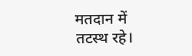मतदान में तटस्थ रहे।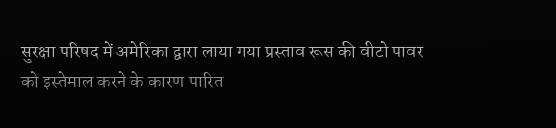सुरक्षा परिषद में अमेरिका द्वारा लाया गया प्रस्ताव रूस की वीटो पावर को इस्तेमाल करने के कारण पारित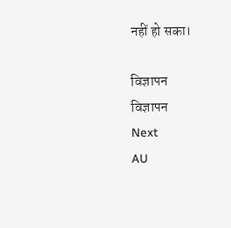नहीं हो सका।

विज्ञापन
विज्ञापन
Next
AU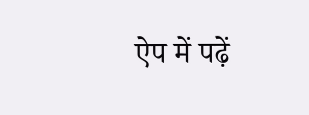ऐप में पढ़ें